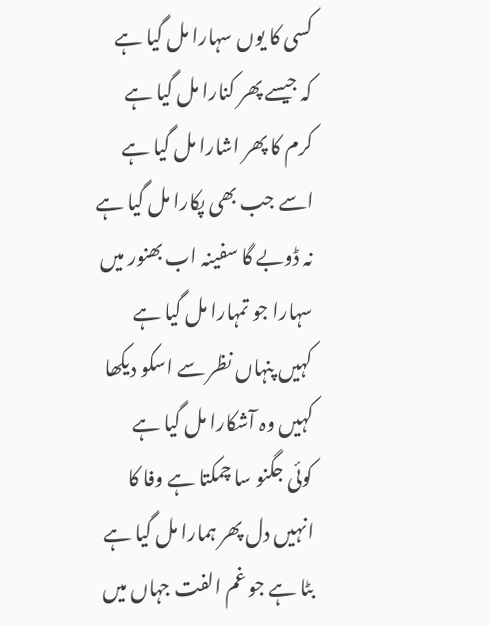کسی کا یوں سہارا مل گیا ہے
کہ جیسے پھر کنارا مل گیا ہے
کرم کا پھر اشارا مل گیا ہے
اسے جب بھی پکارا مل گیا ہے
نہ ڈوبے گا سفینہ اب بھنور میں
سہارا جو تمہارا مل گیا ہے
کہیں پنہاں نظر سے اسکو دیکھا
کہیں وہ آشکارا مل گیا ہے
کوئی جگنو سا چمکتا ہے وفا کا
انہیں دل پھر ہمارا مل گیا ہے
بٹا ہے جو غم الفت جہاں میں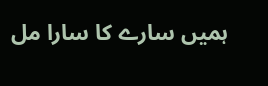ہمیں سارے کا سارا مل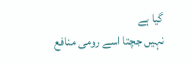گیا ہے
نہیں جچتا اسے رومی منافع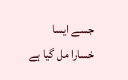جسے ایسا خسارا مل گیا ہے